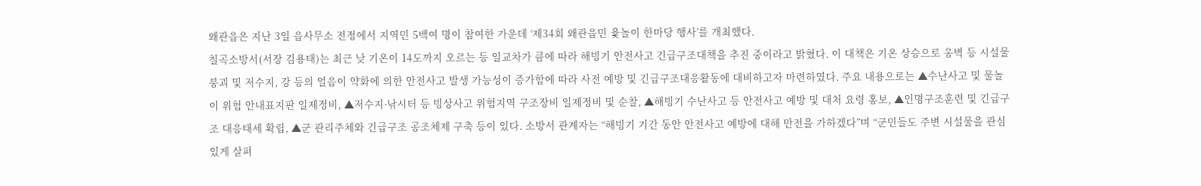왜관읍은 지난 3일 읍사무소 전정에서 지역민 5백여 명이 참여한 가운데 ‘제34회 왜관읍민 윷놀이 한마당 행사’를 개최했다.
칠곡소방서(서장 김용태)는 최근 낮 기온이 14도까지 오르는 등 일교차가 큼에 따라 해빙기 안전사고 긴급구조대책을 추진 중이라고 밝혔다. 이 대책은 기온 상승으로 옹벽 등 시설물 붕괴 및 저수지, 강 등의 얼음이 약화에 의한 안전사고 발생 가능성이 증가함에 따라 사전 예방 및 긴급구조대응활동에 대비하고자 마련하였다. 주요 내용으로는 ▲수난사고 및 물놀이 위험 안내표지판 일제정비, ▲저수지·낚시터 등 빙상사고 위험지역 구조장비 일제정비 및 순찰, ▲해빙기 수난사고 등 안전사고 예방 및 대처 요령 홍보, ▲인명구조훈련 및 긴급구조 대응태세 확립, ▲군 관리주체와 긴급구조 공조체제 구축 등이 있다. 소방서 관계자는 “해빙기 기간 동안 안전사고 예방에 대해 만전을 가하겠다”며 “군민들도 주변 시설물을 관심있게 살펴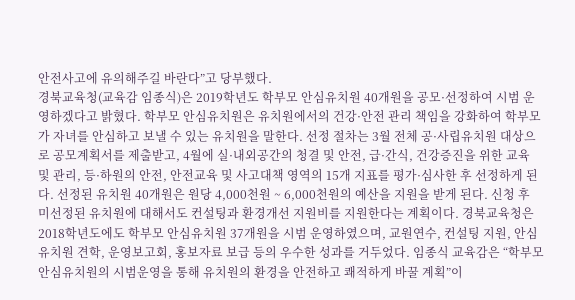안전사고에 유의해주길 바란다”고 당부했다.
경북교육청(교육감 임종식)은 2019학년도 학부모 안심유치원 40개원을 공모·선정하여 시범 운영하겠다고 밝혔다. 학부모 안심유치원은 유치원에서의 건강·안전 관리 책임을 강화하여 학부모가 자녀를 안심하고 보낼 수 있는 유치원을 말한다. 선정 절차는 3월 전체 공·사립유치원 대상으로 공모계획서를 제출받고, 4월에 실·내외공간의 청결 및 안전, 급·간식, 건강증진을 위한 교육 및 관리, 등·하원의 안전, 안전교육 및 사고대책 영역의 15개 지표를 평가·심사한 후 선정하게 된다. 선정된 유치원 40개원은 원당 4,000천원 ~ 6,000천원의 예산을 지원을 받게 된다. 신청 후 미선정된 유치원에 대해서도 컨설팅과 환경개선 지원비를 지원한다는 계획이다. 경북교육청은 2018학년도에도 학부모 안심유치원 37개원을 시범 운영하였으며, 교원연수, 컨설팅 지원, 안심유치원 견학, 운영보고회, 홍보자료 보급 등의 우수한 성과를 거두었다. 임종식 교육감은 “학부모 안심유치원의 시범운영을 통해 유치원의 환경을 안전하고 쾌적하게 바꿀 계획”이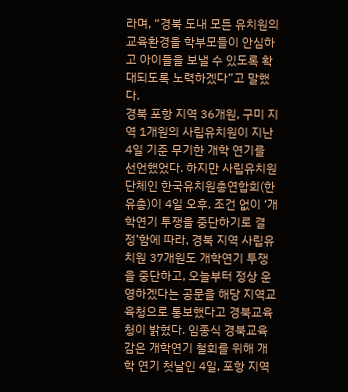라며, “경북 도내 모든 유치원의 교육환경을 학부모들이 안심하고 아이들을 보낼 수 있도록 확대되도록 노력하겠다”고 말했다.
경북 포항 지역 36개원, 구미 지역 1개원의 사립유치원이 지난 4일 기준 무기한 개학 연기를 선언했었다. 하지만 사립유치원단체인 한국유치원총연합회(한유총)이 4일 오후, 조건 없이 ‘개학연기 투쟁을 중단하기로 결정’함에 따라, 경북 지역 사립유치원 37개원도 개학연기 투쟁을 중단하고, 오늘부터 정상 운영하겠다는 공문을 해당 지역교육청으로 통보했다고 경북교육청이 밝혔다. 임종식 경북교육감은 개학연기 철회를 위해 개학 연기 첫날인 4일, 포항 지역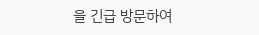을 긴급 방문하여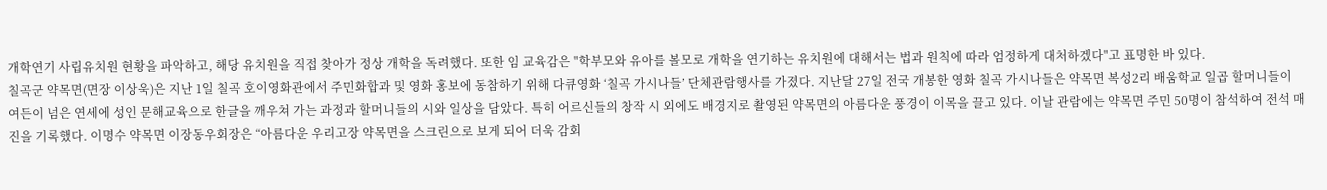개학연기 사립유치원 현황을 파악하고, 해당 유치원을 직접 찾아가 정상 개학을 독려했다. 또한 임 교육감은 "학부모와 유아를 볼모로 개학을 연기하는 유치원에 대해서는 법과 원칙에 따라 엄정하게 대처하겠다"고 표명한 바 있다.
칠곡군 약목면(면장 이상욱)은 지난 1일 칠곡 호이영화관에서 주민화합과 및 영화 홍보에 동참하기 위해 다큐영화 ‘칠곡 가시나들’ 단체관람행사를 가졌다. 지난달 27일 전국 개봉한 영화 칠곡 가시나들은 약목면 복성2리 배움학교 일곱 할머니들이 여든이 넘은 연세에 성인 문해교육으로 한글을 깨우쳐 가는 과정과 할머니들의 시와 일상을 담았다. 특히 어르신들의 창작 시 외에도 배경지로 촬영된 약목면의 아름다운 풍경이 이목을 끌고 있다. 이날 관람에는 약목면 주민 50명이 참석하여 전석 매진을 기록했다. 이명수 약목면 이장동우회장은 “아름다운 우리고장 약목면을 스크린으로 보게 되어 더욱 감회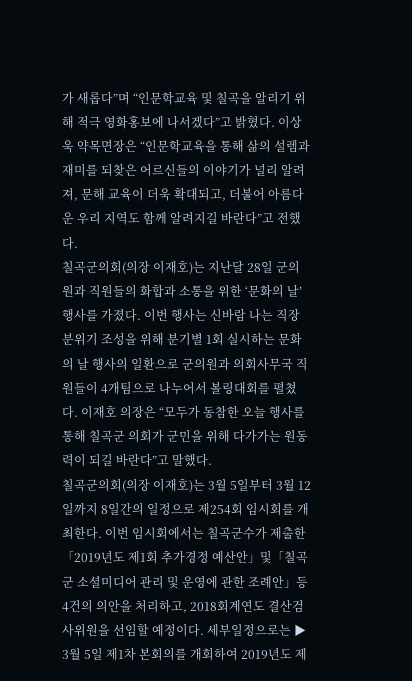가 새롭다”며 “인문학교육 및 칠곡을 알리기 위해 적극 영화홍보에 나서겠다”고 밝혔다. 이상욱 약목면장은 “인문학교육을 통해 삶의 설렘과 재미를 되찾은 어르신들의 이야기가 널리 알려져, 문해 교육이 더욱 확대되고, 더불어 아름다운 우리 지역도 함께 알려지길 바란다”고 전했다.
칠곡군의회(의장 이재호)는 지난달 28일 군의원과 직원들의 화합과 소통을 위한 ‘문화의 날’ 행사를 가졌다. 이번 행사는 신바람 나는 직장분위기 조성을 위해 분기별 1회 실시하는 문화의 날 행사의 일환으로 군의원과 의회사무국 직원들이 4개팀으로 나누어서 볼링대회를 펼쳤다. 이재호 의장은 “모두가 동참한 오늘 행사를 통해 칠곡군 의회가 군민을 위해 다가가는 원동력이 되길 바란다”고 말했다.
칠곡군의회(의장 이재호)는 3월 5일부터 3월 12일까지 8일간의 일정으로 제254회 임시회를 개최한다. 이번 임시회에서는 칠곡군수가 제출한 「2019년도 제1회 추가경정 예산안」및「칠곡군 소셜미디어 관리 및 운영에 관한 조례안」등 4건의 의안을 처리하고, 2018회계연도 결산검사위원을 선임할 예정이다. 세부일정으로는 ▶ 3월 5일 제1차 본회의를 개회하여 2019년도 제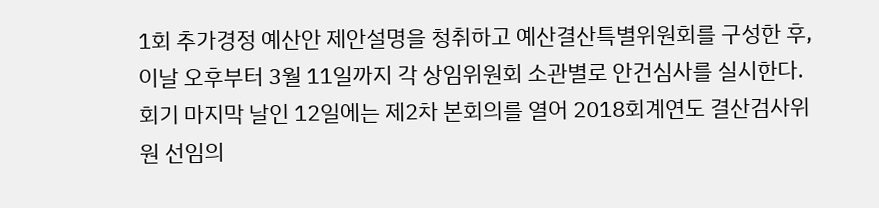1회 추가경정 예산안 제안설명을 청취하고 예산결산특별위원회를 구성한 후, 이날 오후부터 3월 11일까지 각 상임위원회 소관별로 안건심사를 실시한다. 회기 마지막 날인 12일에는 제2차 본회의를 열어 2018회계연도 결산검사위원 선임의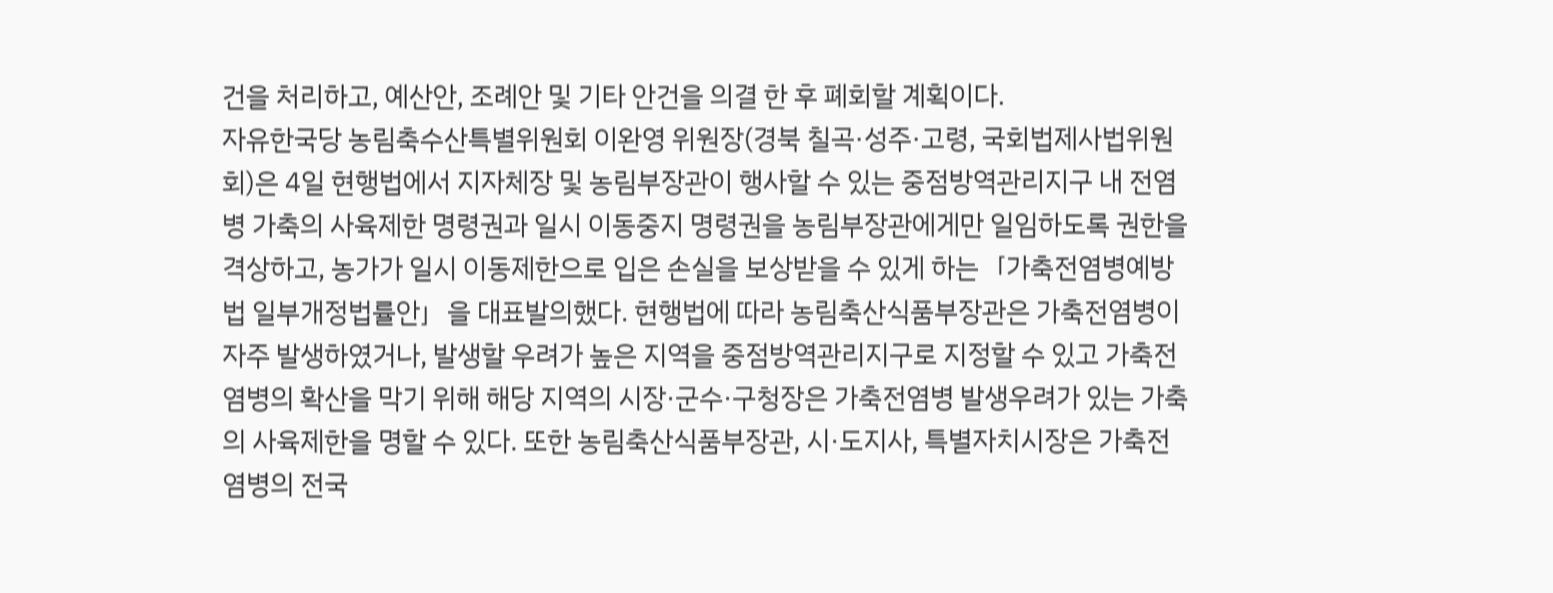건을 처리하고, 예산안, 조례안 및 기타 안건을 의결 한 후 폐회할 계획이다.
자유한국당 농림축수산특별위원회 이완영 위원장(경북 칠곡·성주·고령, 국회법제사법위원회)은 4일 현행법에서 지자체장 및 농림부장관이 행사할 수 있는 중점방역관리지구 내 전염병 가축의 사육제한 명령권과 일시 이동중지 명령권을 농림부장관에게만 일임하도록 권한을 격상하고, 농가가 일시 이동제한으로 입은 손실을 보상받을 수 있게 하는「가축전염병예방법 일부개정법률안」을 대표발의했다. 현행법에 따라 농림축산식품부장관은 가축전염병이 자주 발생하였거나, 발생할 우려가 높은 지역을 중점방역관리지구로 지정할 수 있고 가축전염병의 확산을 막기 위해 해당 지역의 시장·군수·구청장은 가축전염병 발생우려가 있는 가축의 사육제한을 명할 수 있다. 또한 농림축산식품부장관, 시·도지사, 특별자치시장은 가축전염병의 전국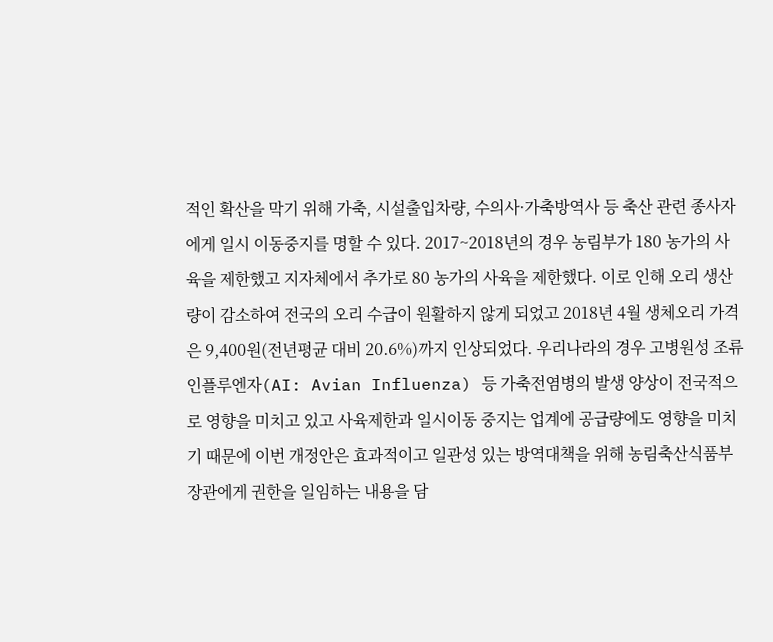적인 확산을 막기 위해 가축, 시설출입차량, 수의사·가축방역사 등 축산 관련 종사자에게 일시 이동중지를 명할 수 있다. 2017~2018년의 경우 농림부가 180 농가의 사육을 제한했고 지자체에서 추가로 80 농가의 사육을 제한했다. 이로 인해 오리 생산량이 감소하여 전국의 오리 수급이 원활하지 않게 되었고 2018년 4월 생체오리 가격은 9,400원(전년평균 대비 20.6%)까지 인상되었다. 우리나라의 경우 고병원성 조류 인플루엔자(AI: Avian Influenza) 등 가축전염병의 발생 양상이 전국적으로 영향을 미치고 있고 사육제한과 일시이동 중지는 업계에 공급량에도 영향을 미치기 때문에 이번 개정안은 효과적이고 일관성 있는 방역대책을 위해 농림축산식품부장관에게 권한을 일임하는 내용을 담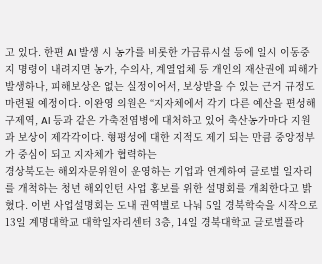고 있다. 한편 AI 발생 시 농가를 비롯한 가금류시설 등에 일시 이동중지 명령이 내려지면 농가, 수의사, 계열업체 등 개인의 재산권에 피해가 발생하나, 피해보상은 없는 실정이어서, 보상받을 수 있는 근거 규정도 마련될 예정이다. 이완영 의원은 “지자체에서 각기 다른 예산을 편성해 구제역, AI 등과 같은 가축전염병에 대처하고 있어 축산농가마다 지원과 보상이 제각각이다. 형평성에 대한 지적도 제기 되는 만큼 중앙정부가 중심이 되고 지자체가 협력하는
경상북도는 해외자문위원이 운영하는 기업과 연계하여 글로벌 일자리를 개척하는 청년 해외인턴 사업 홍보를 위한 설명회를 개최한다고 밝혔다. 이번 사업설명회는 도내 권역별로 나눠 5일 경북학숙을 시작으로 13일 계명대학교 대학일자리센터 3층, 14일 경북대학교 글로벌플라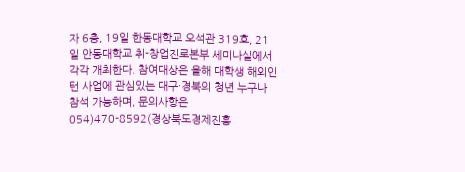자 6층, 19일 한동대학교 오석관 319호, 21일 안동대학교 취-창업진로본부 세미나실에서 각각 개최한다. 참여대상은 올해 대학생 해외인턴 사업에 관심있는 대구·경북의 청년 누구나 참석 가능하며, 문의사항은 054)470-8592(경상북도경제진흥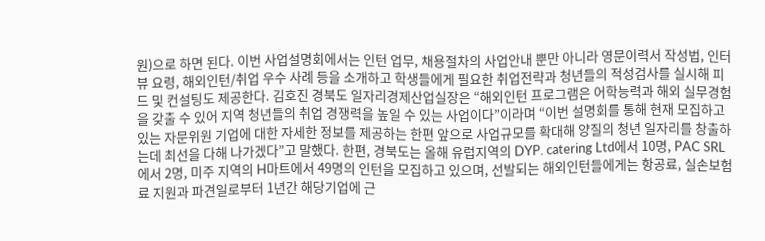원)으로 하면 된다. 이번 사업설명회에서는 인턴 업무, 채용절차의 사업안내 뿐만 아니라 영문이력서 작성법, 인터뷰 요령, 해외인턴/취업 우수 사례 등을 소개하고 학생들에게 필요한 취업전략과 청년들의 적성검사를 실시해 피드 및 컨설팅도 제공한다. 김호진 경북도 일자리경제산업실장은 “해외인턴 프로그램은 어학능력과 해외 실무경험을 갖출 수 있어 지역 청년들의 취업 경쟁력을 높일 수 있는 사업이다”이라며 “이번 설명회를 통해 현재 모집하고 있는 자문위원 기업에 대한 자세한 정보를 제공하는 한편 앞으로 사업규모를 확대해 양질의 청년 일자리를 창출하는데 최선을 다해 나가겠다”고 말했다. 한편, 경북도는 올해 유럽지역의 DYP. catering Ltd에서 10명, PAC SRL에서 2명, 미주 지역의 H마트에서 49명의 인턴을 모집하고 있으며, 선발되는 해외인턴들에게는 항공료, 실손보험료 지원과 파견일로부터 1년간 해당기업에 근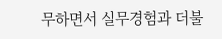무하면서 실무경험과 더불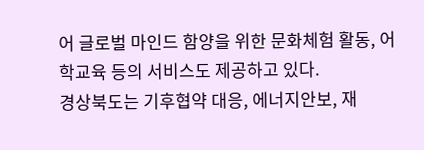어 글로벌 마인드 함양을 위한 문화체험 활동, 어학교육 등의 서비스도 제공하고 있다.
경상북도는 기후협약 대응, 에너지안보, 재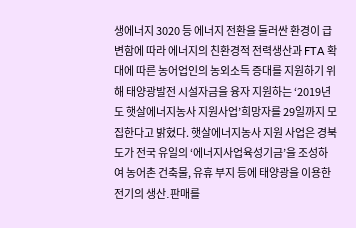생에너지 3020 등 에너지 전환을 둘러싼 환경이 급변함에 따라 에너지의 친환경적 전력생산과 FTA 확대에 따른 농어업인의 농외소득 증대를 지원하기 위해 태양광발전 시설자금을 융자 지원하는 ‘2019년도 햇살에너지농사 지원사업’희망자를 29일까지 모집한다고 밝혔다. 햇살에너지농사 지원 사업은 경북도가 전국 유일의 ‘에너지사업육성기금’을 조성하여 농어촌 건축물, 유휴 부지 등에 태양광을 이용한 전기의 생산․판매를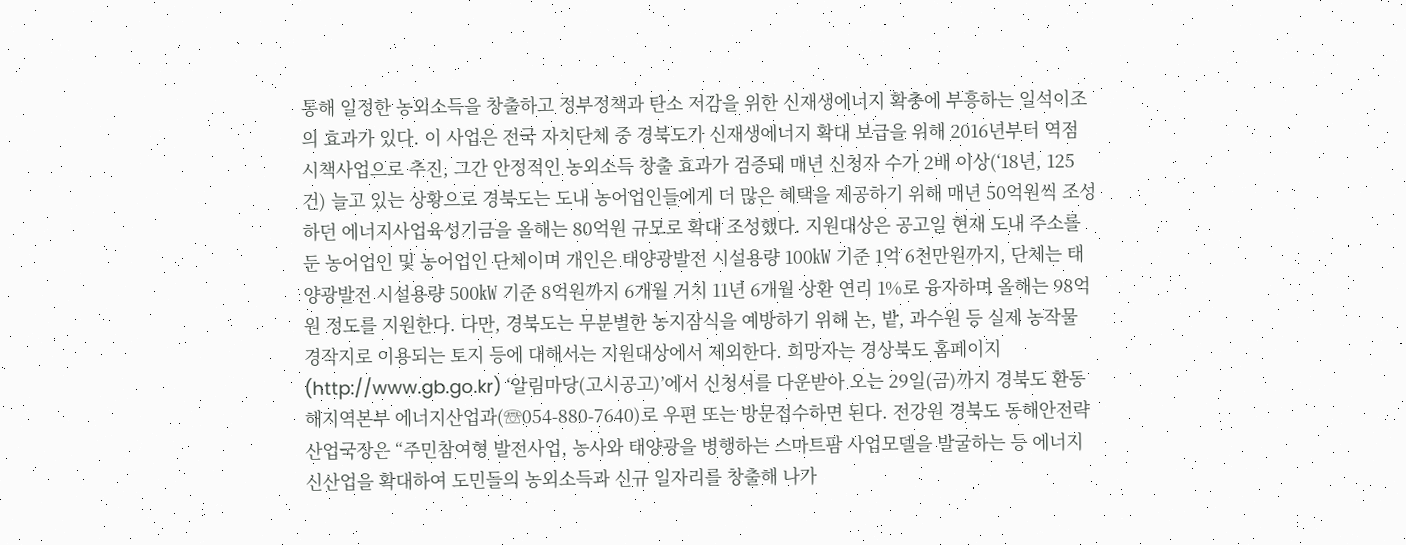통해 일정한 농외소득을 창출하고 정부정책과 탄소 저감을 위한 신재생에너지 확충에 부흥하는 일석이조의 효과가 있다. 이 사업은 전국 자치단체 중 경북도가 신재생에너지 확대 보급을 위해 2016년부터 역점 시책사업으로 추진, 그간 안정적인 농외소득 창출 효과가 검증돼 매년 신청자 수가 2배 이상(‘18년, 125건) 늘고 있는 상황으로 경북도는 도내 농어업인들에게 더 많은 혜택을 제공하기 위해 매년 50억원씩 조성하던 에너지사업육성기금을 올해는 80억원 규모로 확대 조성했다. 지원대상은 공고일 현재 도내 주소를 둔 농어업인 및 농어업인 단체이며 개인은 태양광발전 시설용량 100㎾ 기준 1억 6천만원까지, 단체는 태양광발전 시설용량 500㎾ 기준 8억원까지 6개월 거치 11년 6개월 상환 연리 1%로 융자하며 올해는 98억원 정도를 지원한다. 다만, 경북도는 무분별한 농지잠식을 예방하기 위해 논, 밭, 과수원 등 실제 농작물 경작지로 이용되는 토지 등에 대해서는 지원대상에서 제외한다. 희망자는 경상북도 홈페이지(http://www.gb.go.kr) ‘알림마당(고시공고)’에서 신청서를 다운받아 오는 29일(금)까지 경북도 환동해지역본부 에너지산업과(☏054-880-7640)로 우편 또는 방문접수하면 된다. 전강원 경북도 동해안전략산업국장은 “주민참여형 발전사업, 농사와 태양광을 병행하는 스마트팜 사업모델을 발굴하는 등 에너지신산업을 확대하여 도민들의 농외소득과 신규 일자리를 창출해 나가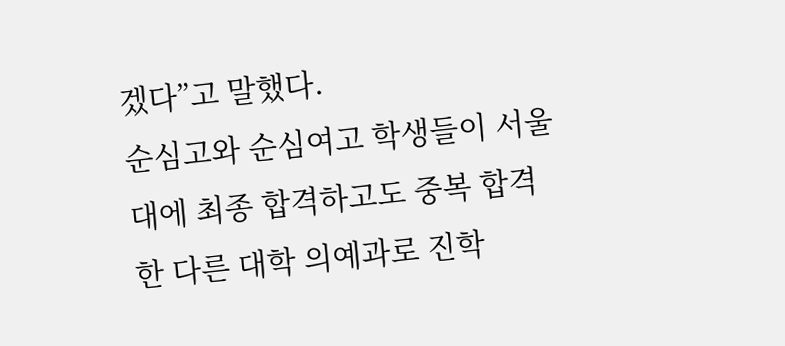겠다”고 말했다.
순심고와 순심여고 학생들이 서울대에 최종 합격하고도 중복 합격한 다른 대학 의예과로 진학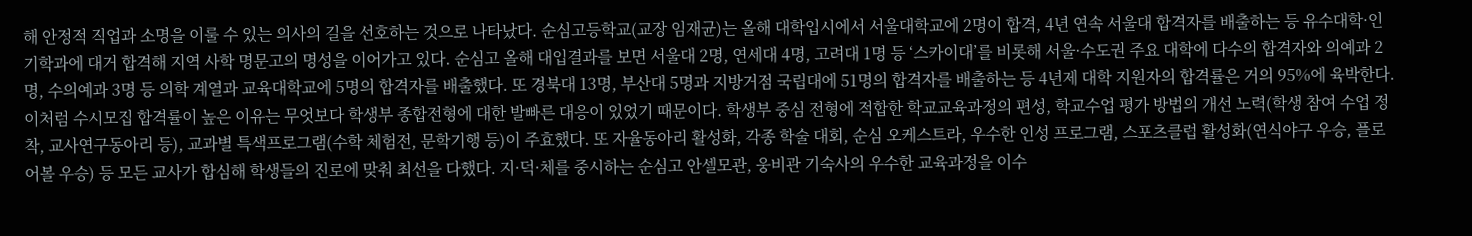해 안정적 직업과 소명을 이룰 수 있는 의사의 길을 선호하는 것으로 나타났다. 순심고등학교(교장 임재균)는 올해 대학입시에서 서울대학교에 2명이 합격, 4년 연속 서울대 합격자를 배출하는 등 유수대학·인기학과에 대거 합격해 지역 사학 명문고의 명성을 이어가고 있다. 순심고 올해 대입결과를 보면 서울대 2명, 연세대 4명, 고려대 1명 등 ‘스카이대’를 비롯해 서울·수도권 주요 대학에 다수의 합격자와 의예과 2명, 수의예과 3명 등 의학 계열과 교육대학교에 5명의 합격자를 배출했다. 또 경북대 13명, 부산대 5명과 지방거점 국립대에 51명의 합격자를 배출하는 등 4년제 대학 지원자의 합격률은 거의 95%에 육박한다. 이처럼 수시모집 합격률이 높은 이유는 무엇보다 학생부 종합전형에 대한 발빠른 대응이 있었기 때문이다. 학생부 중심 전형에 적합한 학교교육과정의 편성, 학교수업 평가 방법의 개선 노력(학생 참여 수업 정착, 교사연구동아리 등), 교과별 특색프로그램(수학 체험전, 문학기행 등)이 주효했다. 또 자율동아리 활성화, 각종 학술 대회, 순심 오케스트라, 우수한 인성 프로그램, 스포츠클럽 활성화(연식야구 우승, 플로어볼 우승) 등 모든 교사가 합심해 학생들의 진로에 맞춰 최선을 다했다. 지·덕·체를 중시하는 순심고 안셀모관, 웅비관 기숙사의 우수한 교육과정을 이수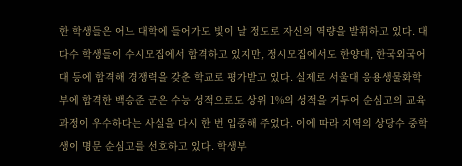한 학생들은 어느 대학에 들어가도 빛이 날 정도로 자신의 역량을 발휘하고 있다. 대다수 학생들이 수시모집에서 합격하고 있지만, 정시모집에서도 한양대, 한국외국어대 등에 합격해 경쟁력을 갖춘 학교로 평가받고 있다. 실제로 서울대 응용생물화학부에 합격한 백승준 군은 수능 성적으로도 상위 1%의 성적을 거두어 순심고의 교육과정이 우수하다는 사실을 다시 한 번 입증해 주었다. 이에 따라 지역의 상당수 중학생이 명문 순심고를 선호하고 있다. 학생부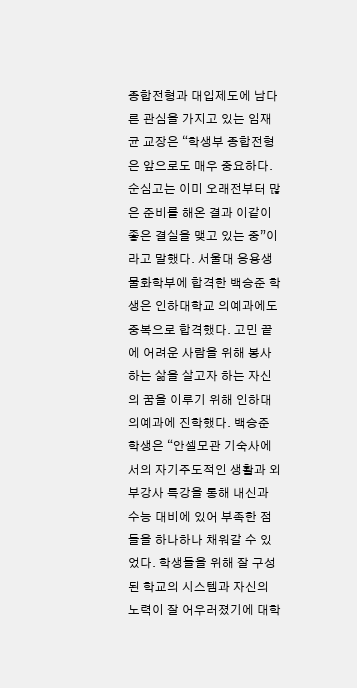종합전형과 대입제도에 남다른 관심을 가지고 있는 임재균 교장은 “학생부 종합전형은 앞으로도 매우 중요하다. 순심고는 이미 오래전부터 많은 준비를 해온 결과 이같이 좋은 결실을 맺고 있는 중”이라고 말했다. 서울대 응용생물화학부에 합격한 백승준 학생은 인하대학교 의예과에도 중복으로 합격했다. 고민 끝에 어려운 사람을 위해 봉사하는 삶을 살고자 하는 자신의 꿈을 이루기 위해 인하대 의예과에 진학했다. 백승준 학생은 “안셀모관 기숙사에서의 자기주도적인 생활과 외부강사 특강을 통해 내신과 수능 대비에 있어 부족한 점들을 하나하나 채워갈 수 있었다. 학생들을 위해 잘 구성된 학교의 시스템과 자신의 노력이 잘 어우러졌기에 대학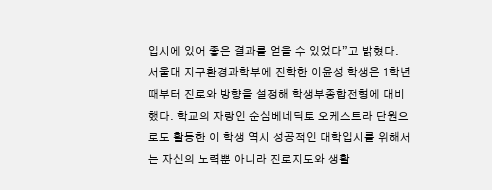입시에 있어 좋은 결과를 얻을 수 있었다”고 밝혔다. 서울대 지구환경과학부에 진학한 이윤성 학생은 1학년 때부터 진로와 방향을 설정해 학생부종합전형에 대비했다. 학교의 자랑인 순심베네딕토 오케스트라 단원으로도 활동한 이 학생 역시 성공적인 대학입시를 위해서는 자신의 노력뿐 아니라 진로지도와 생활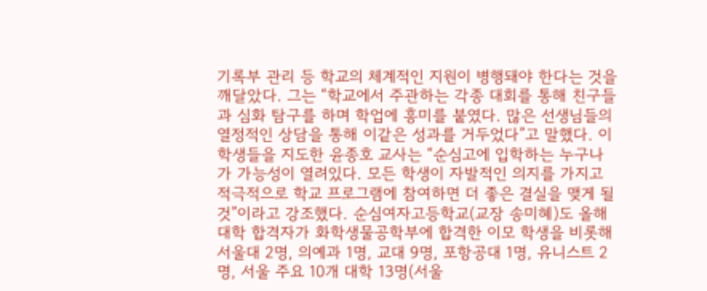기록부 관리 등 학교의 체계적인 지원이 병행돼야 한다는 것을 깨달았다. 그는 “학교에서 주관하는 각종 대회를 통해 친구들과 심화 탐구를 하며 학업에 흥미를 붙였다. 많은 선생님들의 열정적인 상담을 통해 이같은 성과를 거두었다”고 말했다. 이 학생들을 지도한 윤종호 교사는 “순심고에 입학하는 누구나가 가능성이 열려있다. 모든 학생이 자발적인 의지를 가지고 적극적으로 학교 프로그램에 참여하면 더 좋은 결실을 맺게 될 것”이라고 강조했다. 순심여자고등학교(교장 송미혜)도 올해 대학 합격자가 화학생물공학부에 합격한 이모 학생을 비롯해 서울대 2명, 의예과 1명, 교대 9명, 포항공대 1명, 유니스트 2명, 서울 주요 10개 대학 13명(서울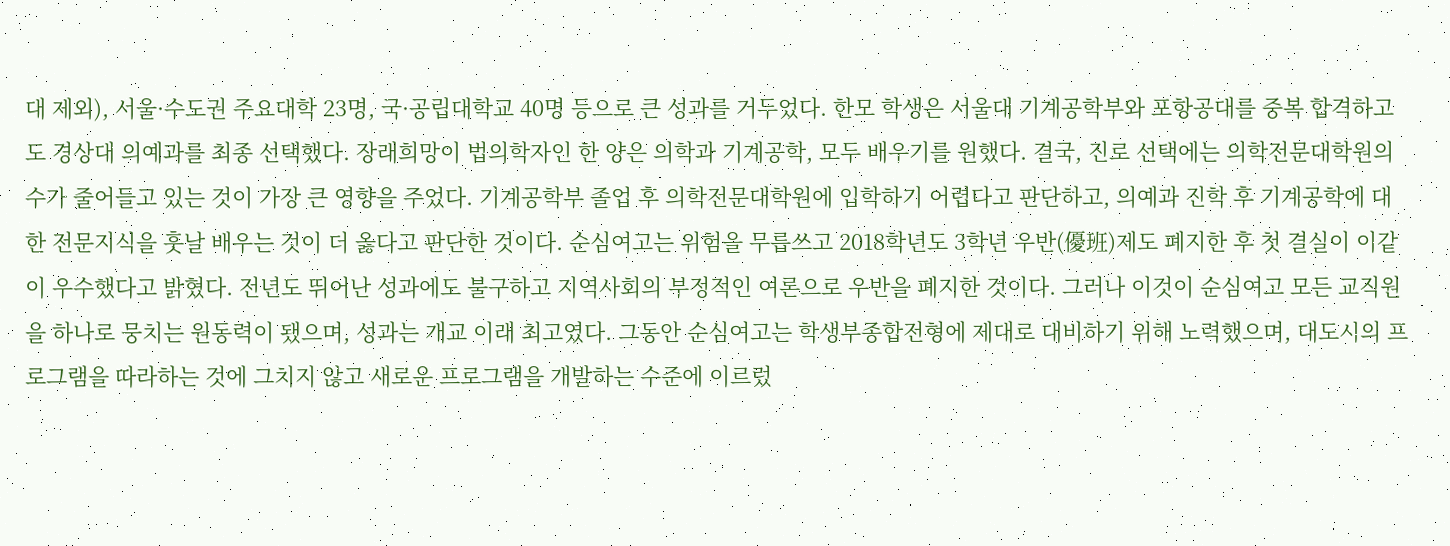대 제외), 서울·수도권 주요대학 23명, 국·공립대학교 40명 등으로 큰 성과를 거두었다. 한모 학생은 서울대 기계공학부와 포항공대를 중복 합격하고도 경상대 의예과를 최종 선택했다. 장래희망이 법의학자인 한 양은 의학과 기계공학, 모두 배우기를 원했다. 결국, 진로 선택에는 의학전문대학원의 수가 줄어들고 있는 것이 가장 큰 영향을 주었다. 기계공학부 졸업 후 의학전문대학원에 입학하기 어렵다고 판단하고, 의예과 진학 후 기계공학에 대한 전문지식을 훗날 배우는 것이 더 옳다고 판단한 것이다. 순심여고는 위험을 무릅쓰고 2018학년도 3학년 우반(優班)제도 폐지한 후 첫 결실이 이같이 우수했다고 밝혔다. 전년도 뛰어난 성과에도 불구하고 지역사회의 부정적인 여론으로 우반을 폐지한 것이다. 그러나 이것이 순심여고 모든 교직원을 하나로 뭉치는 원동력이 됐으며, 성과는 개교 이래 최고였다. 그동안 순심여고는 학생부종합전형에 제대로 대비하기 위해 노력했으며, 대도시의 프로그램을 따라하는 것에 그치지 않고 새로운 프로그램을 개발하는 수준에 이르렀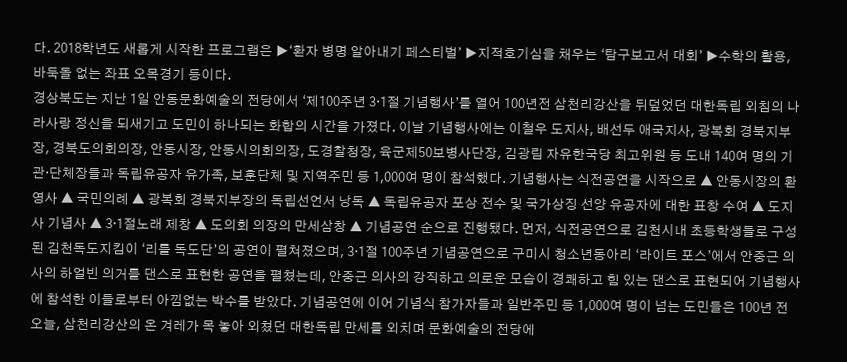다. 2018학년도 새롭게 시작한 프로그램은 ▶‘환자 병명 알아내기 페스티벌’ ▶지적호기심을 채우는 ‘탐구보고서 대회’ ▶수학의 활용, 바둑돌 없는 좌표 오목경기 등이다.
경상북도는 지난 1일 안동문화예술의 전당에서 ‘제100주년 3·1절 기념행사’를 열어 100년전 삼천리강산을 뒤덮었던 대한독립 외침의 나라사랑 정신을 되새기고 도민이 하나되는 화합의 시간을 가졌다. 이날 기념행사에는 이철우 도지사, 배선두 애국지사, 광복회 경북지부장, 경북도의회의장, 안동시장, 안동시의회의장, 도경찰청장, 육군제50보병사단장, 김광림 자유한국당 최고위원 등 도내 140여 명의 기관·단체장들과 독립유공자 유가족, 보훈단체 및 지역주민 등 1,000여 명이 참석했다. 기념행사는 식전공연을 시작으로 ▲ 안동시장의 환영사 ▲ 국민의례 ▲ 광복회 경북지부장의 독립선언서 낭독 ▲ 독립유공자 포상 전수 및 국가상징 선양 유공자에 대한 표창 수여 ▲ 도지사 기념사 ▲ 3·1절노래 제창 ▲ 도의회 의장의 만세삼창 ▲ 기념공연 순으로 진행됐다. 먼저, 식전공연으로 김천시내 초등학생들로 구성된 김천독도지킴이 ‘리틀 독도단’의 공연이 펼쳐졌으며, 3·1절 100주년 기념공연으로 구미시 청소년동아리 ‘라이트 포스’에서 안중근 의사의 하얼빈 의거를 댄스로 표현한 공연을 펼쳤는데, 안중근 의사의 강직하고 의로운 모습이 경쾌하고 힘 있는 댄스로 표현되어 기념행사에 참석한 이들로부터 아낌없는 박수를 받았다. 기념공연에 이어 기념식 참가자들과 일반주민 등 1,000여 명이 넘는 도민들은 100년 전 오늘, 삼천리강산의 온 겨레가 목 놓아 외쳤던 대한독립 만세를 외치며 문화예술의 전당에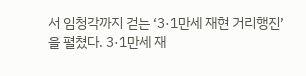서 임청각까지 걷는 ‘3·1만세 재현 거리행진’을 펼쳤다. 3·1만세 재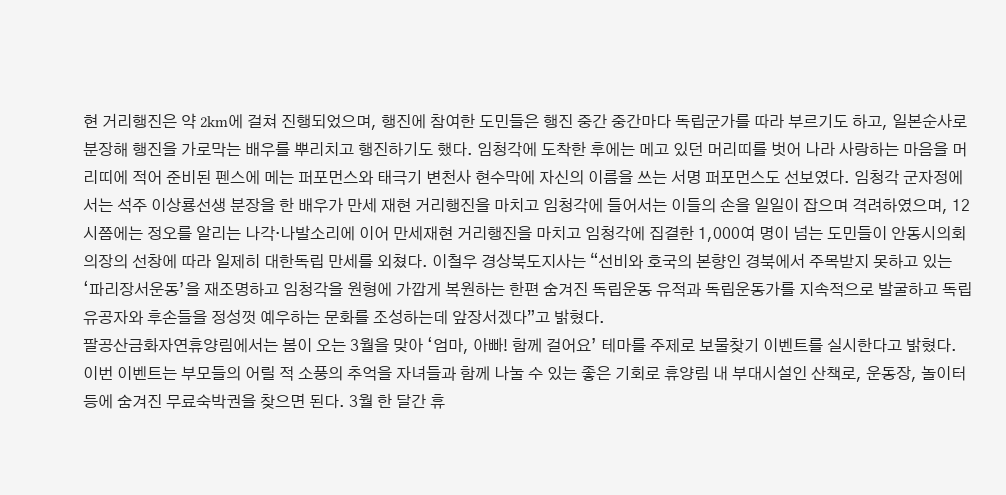현 거리행진은 약 2km에 걸쳐 진행되었으며, 행진에 참여한 도민들은 행진 중간 중간마다 독립군가를 따라 부르기도 하고, 일본순사로 분장해 행진을 가로막는 배우를 뿌리치고 행진하기도 했다. 임청각에 도착한 후에는 메고 있던 머리띠를 벗어 나라 사랑하는 마음을 머리띠에 적어 준비된 펜스에 메는 퍼포먼스와 태극기 변천사 현수막에 자신의 이름을 쓰는 서명 퍼포먼스도 선보였다. 임청각 군자정에서는 석주 이상룡선생 분장을 한 배우가 만세 재현 거리행진을 마치고 임청각에 들어서는 이들의 손을 일일이 잡으며 격려하였으며, 12시쯤에는 정오를 알리는 나각·나발소리에 이어 만세재현 거리행진을 마치고 임청각에 집결한 1,000여 명이 넘는 도민들이 안동시의회의장의 선창에 따라 일제히 대한독립 만세를 외쳤다. 이철우 경상북도지사는 “선비와 호국의 본향인 경북에서 주목받지 못하고 있는 ‘파리장서운동’을 재조명하고 임청각을 원형에 가깝게 복원하는 한편 숨겨진 독립운동 유적과 독립운동가를 지속적으로 발굴하고 독립유공자와 후손들을 정성껏 예우하는 문화를 조성하는데 앞장서겠다”고 밝혔다.
팔공산금화자연휴양림에서는 봄이 오는 3월을 맞아 ‘엄마, 아빠! 함께 걸어요’ 테마를 주제로 보물찾기 이벤트를 실시한다고 밝혔다. 이번 이벤트는 부모들의 어릴 적 소풍의 추억을 자녀들과 함께 나눌 수 있는 좋은 기회로 휴양림 내 부대시설인 산책로, 운동장, 놀이터 등에 숨겨진 무료숙박권을 찾으면 된다. 3월 한 달간 휴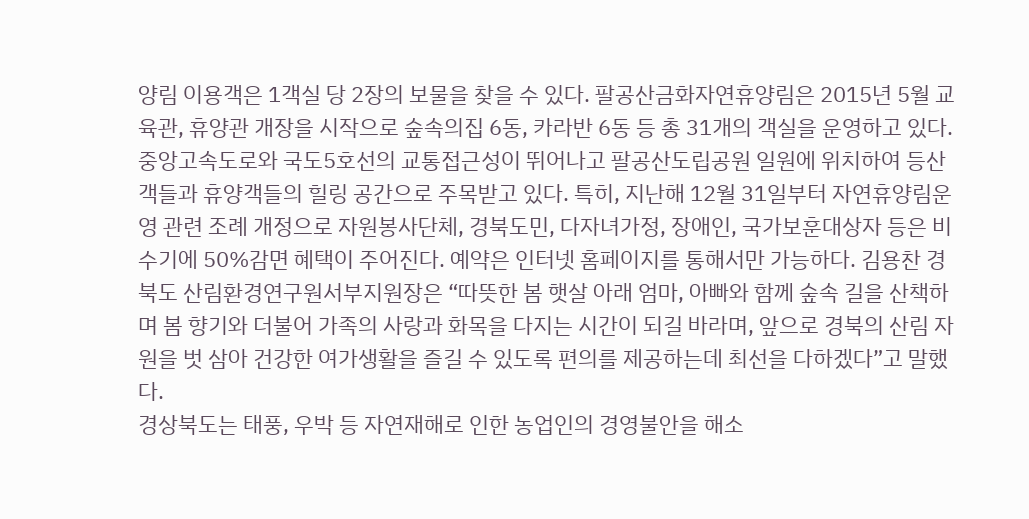양림 이용객은 1객실 당 2장의 보물을 찾을 수 있다. 팔공산금화자연휴양림은 2015년 5월 교육관, 휴양관 개장을 시작으로 숲속의집 6동, 카라반 6동 등 총 31개의 객실을 운영하고 있다. 중앙고속도로와 국도5호선의 교통접근성이 뛰어나고 팔공산도립공원 일원에 위치하여 등산객들과 휴양객들의 힐링 공간으로 주목받고 있다. 특히, 지난해 12월 31일부터 자연휴양림운영 관련 조례 개정으로 자원봉사단체, 경북도민, 다자녀가정, 장애인, 국가보훈대상자 등은 비수기에 50%감면 혜택이 주어진다. 예약은 인터넷 홈페이지를 통해서만 가능하다. 김용찬 경북도 산림환경연구원서부지원장은 “따뜻한 봄 햇살 아래 엄마, 아빠와 함께 숲속 길을 산책하며 봄 향기와 더불어 가족의 사랑과 화목을 다지는 시간이 되길 바라며, 앞으로 경북의 산림 자원을 벗 삼아 건강한 여가생활을 즐길 수 있도록 편의를 제공하는데 최선을 다하겠다”고 말했다.
경상북도는 태풍, 우박 등 자연재해로 인한 농업인의 경영불안을 해소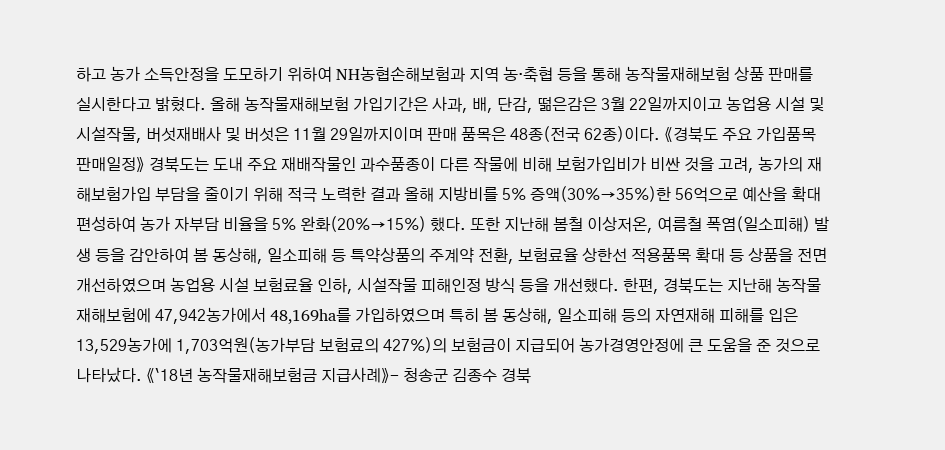하고 농가 소득안정을 도모하기 위하여 NH농협손해보험과 지역 농·축협 등을 통해 농작물재해보험 상품 판매를 실시한다고 밝혔다. 올해 농작물재해보험 가입기간은 사과, 배, 단감, 떪은감은 3월 22일까지이고 농업용 시설 및 시설작물, 버섯재배사 및 버섯은 11월 29일까지이며 판매 품목은 48종(전국 62종)이다. 《경북도 주요 가입품목 판매일정》 경북도는 도내 주요 재배작물인 과수품종이 다른 작물에 비해 보험가입비가 비싼 것을 고려, 농가의 재해보험가입 부담을 줄이기 위해 적극 노력한 결과 올해 지방비를 5% 증액(30%→35%)한 56억으로 예산을 확대 편성하여 농가 자부담 비율을 5% 완화(20%→15%) 했다. 또한 지난해 봄철 이상저온, 여름철 폭염(일소피해) 발생 등을 감안하여 봄 동상해, 일소피해 등 특약상품의 주계약 전환, 보험료율 상한선 적용품목 확대 등 상품을 전면 개선하였으며 농업용 시설 보험료율 인하, 시설작물 피해인정 방식 등을 개선했다. 한편, 경북도는 지난해 농작물재해보험에 47,942농가에서 48,169ha를 가입하였으며 특히 봄 동상해, 일소피해 등의 자연재해 피해를 입은 13,529농가에 1,703억원(농가부담 보험료의 427%)의 보험금이 지급되어 농가경영안정에 큰 도움을 준 것으로 나타났다. 《`18년 농작물재해보험금 지급사례》- 청송군 김종수 경북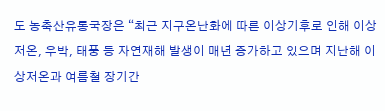도 농축산유통국장은 “최근 지구온난화에 따른 이상기후로 인해 이상저온, 우박, 태풍 등 자연재해 발생이 매년 증가하고 있으며 지난해 이상저온과 여름철 장기간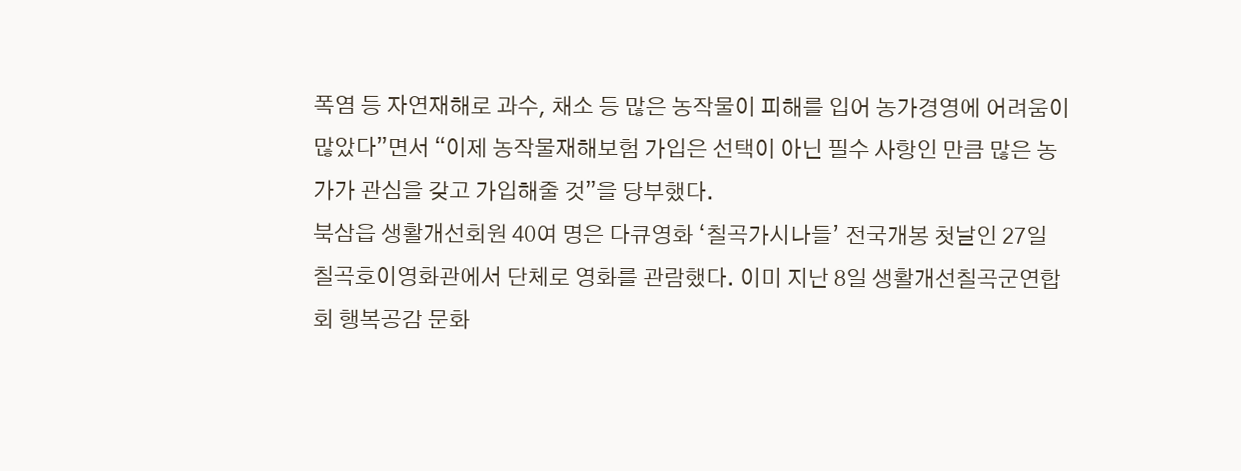폭염 등 자연재해로 과수, 채소 등 많은 농작물이 피해를 입어 농가경영에 어려움이 많았다”면서 “이제 농작물재해보험 가입은 선택이 아닌 필수 사항인 만큼 많은 농가가 관심을 갖고 가입해줄 것”을 당부했다.
북삼읍 생활개선회원 40여 명은 다큐영화 ‘칠곡가시나들’ 전국개봉 첫날인 27일 칠곡호이영화관에서 단체로 영화를 관람했다. 이미 지난 8일 생활개선칠곡군연합회 행복공감 문화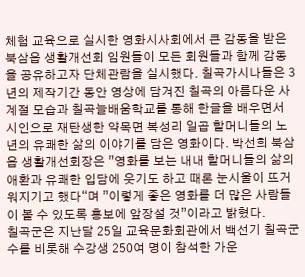체험 교육으로 실시한 영화시사회에서 큰 감동을 받은 북삼읍 생활개선회 임원들이 모든 회원들과 함께 감동을 공유하고자 단체관람을 실시했다. 칠곡가시나들은 3년의 제작기간 동안 영상에 담겨진 칠곡의 아름다운 사계절 모습과 칠곡늘배움학교를 통해 한글을 배우면서 시인으로 재탄생한 약목면 복성리 일곱 할머니들의 노년의 유쾌한 삶의 이야기를 담은 영화이다. 박선희 북삼읍 생활개선회장은 ”영화를 보는 내내 할머니들의 삶의 애환과 유쾌한 입담에 웃기도 하고 때론 눈시울이 뜨거워지기고 했다“며 ”이렇게 좋은 영화를 더 많은 사람들이 볼 수 있도록 홍보에 앞장설 것”이라고 밝혔다.
칠곡군은 지난달 25일 교육문화회관에서 백선기 칠곡군수를 비롯해 수강생 250여 명이 참석한 가운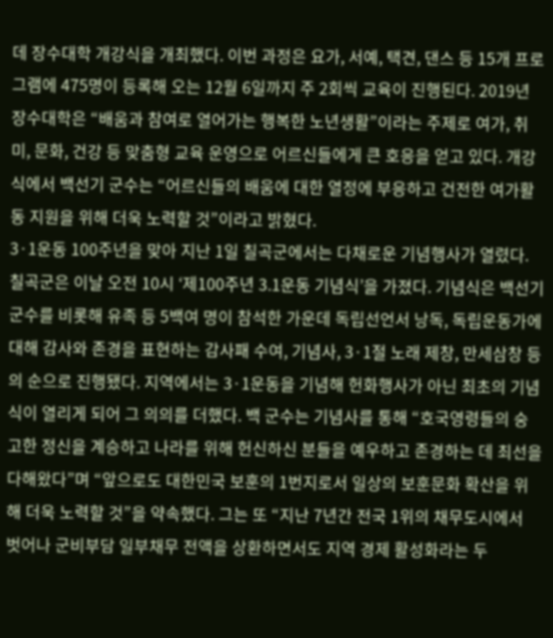데 장수대학 개강식을 개최했다. 이번 과정은 요가, 서예, 택견, 댄스 등 15개 프로그램에 475명이 등록해 오는 12월 6일까지 주 2회씩 교육이 진행된다. 2019년 장수대학은 “배움과 참여로 열어가는 행복한 노년생활”이라는 주제로 여가, 취미, 문화, 건강 등 맞춤형 교육 운영으로 어르신들에게 큰 호응을 얻고 있다. 개강식에서 백선기 군수는 “어르신들의 배움에 대한 열정에 부응하고 건전한 여가활동 지원을 위해 더욱 노력할 것”이라고 밝혔다.
3·1운동 100주년을 맞아 지난 1일 칠곡군에서는 다채로운 기념행사가 열렸다. 칠곡군은 이날 오전 10시 ‘제100주년 3.1운동 기념식’을 가졌다. 기념식은 백선기 군수를 비롯해 유족 등 5백여 명이 참석한 가운데 독립선언서 낭독, 독립운동가에 대해 감사와 존경을 표현하는 감사패 수여, 기념사, 3·1절 노래 제창, 만세삼창 등의 순으로 진행됐다. 지역에서는 3·1운동을 기념해 헌화행사가 아닌 최초의 기념식이 열리게 되어 그 의의를 더했다. 백 군수는 기념사를 통해 “호국영령들의 숭고한 정신을 계승하고 나라를 위해 헌신하신 분들을 예우하고 존경하는 데 최선을 다해왔다”며 “앞으로도 대한민국 보훈의 1번지로서 일상의 보훈문화 확산을 위해 더욱 노력할 것”을 약속했다. 그는 또 “지난 7년간 전국 1위의 채무도시에서 벗어나 군비부담 일부채무 전액을 상환하면서도 지역 경제 활성화라는 두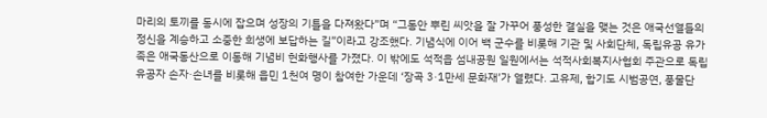마리의 토끼를 동시에 잡으며 성장의 기틀을 다져왔다”며 “그동안 뿌린 씨앗을 잘 가꾸어 풍성한 결실을 맺는 것은 애국선열들의 정신을 계승하고 소중한 희생에 보답하는 길”이라고 강조했다. 기념식에 이어 백 군수를 비롯해 기관 및 사회단체, 독립유공 유가족은 애국동산으로 이동해 기념비 헌화행사를 가졌다. 이 밖에도 석적읍 섬내공원 일원에서는 석적사회복지사협회 주관으로 독립유공자 손자·손녀를 비롯해 읍민 1천여 명이 참여한 가운데 ‘장곡 3·1만세 문화재’가 열렸다. 고유제, 합기도 시범공연, 풍물단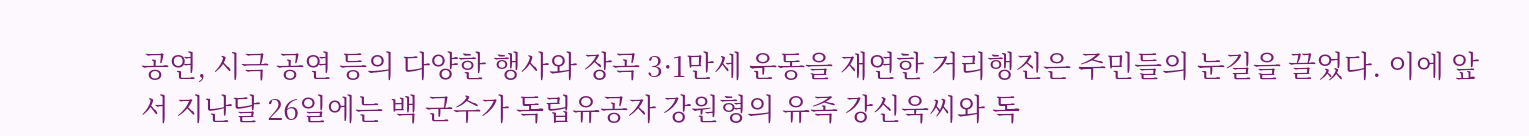공연, 시극 공연 등의 다양한 행사와 장곡 3·1만세 운동을 재연한 거리행진은 주민들의 눈길을 끌었다. 이에 앞서 지난달 26일에는 백 군수가 독립유공자 강원형의 유족 강신욱씨와 독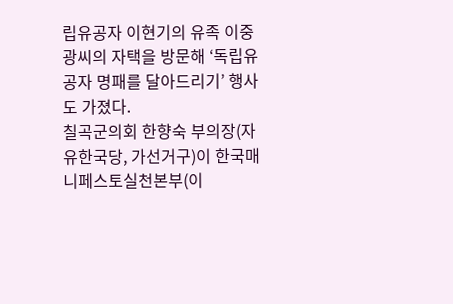립유공자 이현기의 유족 이중광씨의 자택을 방문해 ‘독립유공자 명패를 달아드리기’ 행사도 가졌다.
칠곡군의회 한향숙 부의장(자유한국당, 가선거구)이 한국매니페스토실천본부(이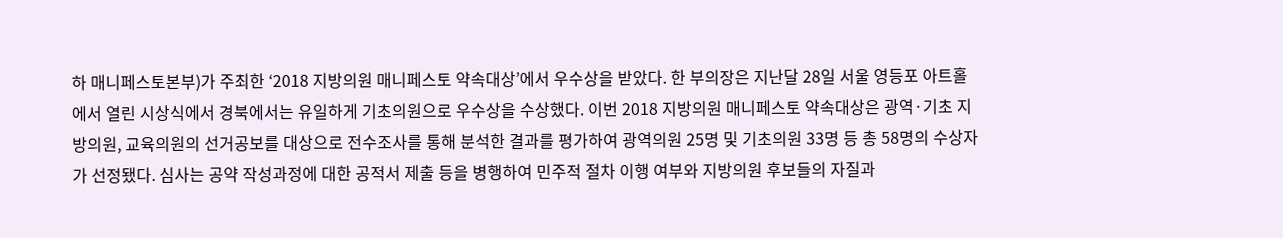하 매니페스토본부)가 주최한 ‘2018 지방의원 매니페스토 약속대상’에서 우수상을 받았다. 한 부의장은 지난달 28일 서울 영등포 아트홀에서 열린 시상식에서 경북에서는 유일하게 기초의원으로 우수상을 수상했다. 이번 2018 지방의원 매니페스토 약속대상은 광역·기초 지방의원, 교육의원의 선거공보를 대상으로 전수조사를 통해 분석한 결과를 평가하여 광역의원 25명 및 기초의원 33명 등 총 58명의 수상자가 선정됐다. 심사는 공약 작성과정에 대한 공적서 제출 등을 병행하여 민주적 절차 이행 여부와 지방의원 후보들의 자질과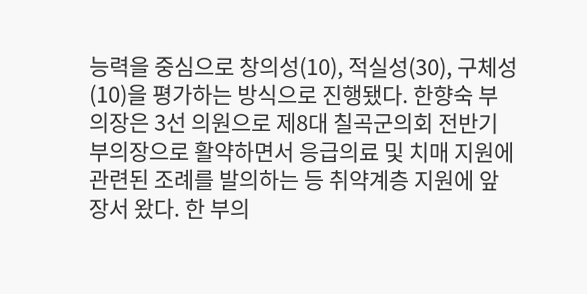능력을 중심으로 창의성(10), 적실성(30), 구체성(10)을 평가하는 방식으로 진행됐다. 한향숙 부의장은 3선 의원으로 제8대 칠곡군의회 전반기 부의장으로 활약하면서 응급의료 및 치매 지원에 관련된 조례를 발의하는 등 취약계층 지원에 앞장서 왔다. 한 부의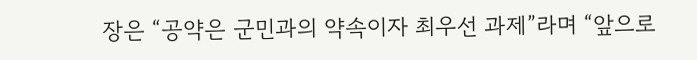장은 “공약은 군민과의 약속이자 최우선 과제”라며 “앞으로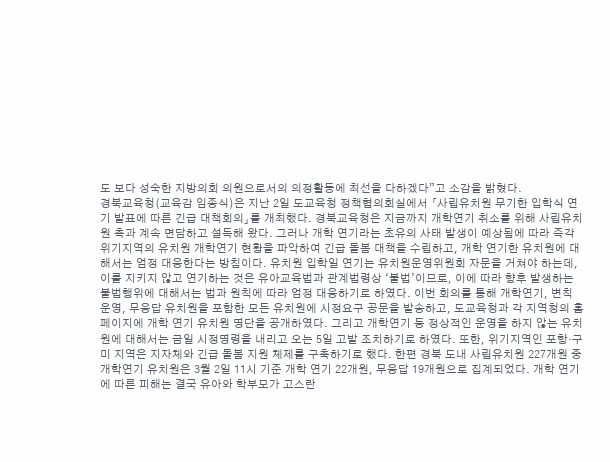도 보다 성숙한 지방의회 의원으로서의 의정활동에 최선을 다하겠다”고 소감을 밝혔다.
경북교육청(교육감 임종식)은 지난 2일 도교육청 정책협의회실에서 「사립유치원 무기한 입학식 연기 발표에 따른 긴급 대책회의」를 개최했다. 경북교육청은 지금까지 개학연기 취소를 위해 사립유치원 측과 계속 면담하고 설득해 왔다. 그러나 개학 연기라는 초유의 사태 발생이 예상됨에 따라 즉각 위기지역의 유치원 개학연기 현황을 파악하여 긴급 돌봄 대책을 수립하고, 개학 연기한 유치원에 대해서는 엄정 대응한다는 방침이다. 유치원 입학일 연기는 유치원운영위원회 자문을 거쳐야 하는데, 이를 지키지 않고 연기하는 것은 유아교육법과 관계법령상 ‘불법’이므로, 이에 따라 향후 발생하는 불법행위에 대해서는 법과 원칙에 따라 엄정 대응하기로 하였다. 이번 회의를 통해 개학연기, 변칙 운영, 무응답 유치원을 포함한 모든 유치원에 시정요구 공문을 발송하고, 도교육청과 각 지역청의 홈페이지에 개학 연기 유치원 명단을 공개하였다. 그리고 개학연기 등 정상적인 운영을 하지 않는 유치원에 대해서는 금일 시정명령을 내리고 오는 5일 고발 조치하기로 하였다. 또한, 위기지역인 포항·구미 지역은 지자체와 긴급 돌봄 지원 체제를 구축하기로 했다. 한편 경북 도내 사립유치원 227개원 중 개학연기 유치원은 3월 2일 11시 기준 개학 연기 22개원, 무응답 19개원으로 집계되었다. 개학 연기에 따른 피해는 결국 유아와 학부모가 고스란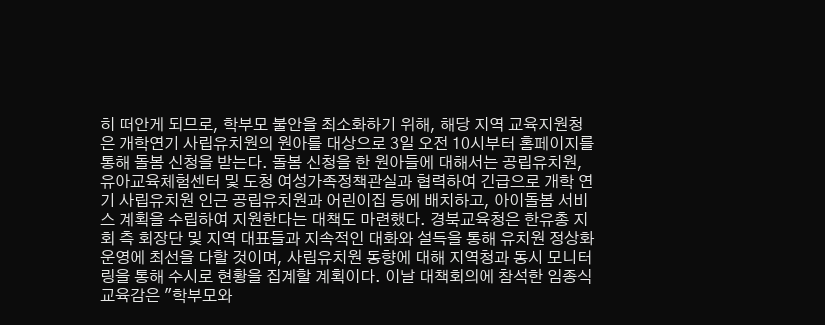히 떠안게 되므로, 학부모 불안을 최소화하기 위해, 해당 지역 교육지원청은 개학연기 사립유치원의 원아를 대상으로 3일 오전 10시부터 홈페이지를 통해 돌봄 신청을 받는다. 돌봄 신청을 한 원아들에 대해서는 공립유치원, 유아교육체험센터 및 도청 여성가족정책관실과 협력하여 긴급으로 개학 연기 사립유치원 인근 공립유치원과 어린이집 등에 배치하고, 아이돌봄 서비스 계획을 수립하여 지원한다는 대책도 마련했다. 경북교육청은 한유총 지회 측 회장단 및 지역 대표들과 지속적인 대화와 설득을 통해 유치원 정상화 운영에 최선을 다할 것이며, 사립유치원 동향에 대해 지역청과 동시 모니터링을 통해 수시로 현황을 집계할 계획이다. 이날 대책회의에 참석한 임종식 교육감은 "학부모와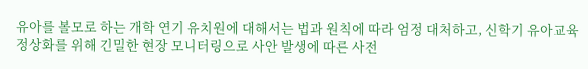유아를 볼모로 하는 개학 연기 유치원에 대해서는 법과 원칙에 따라 엄정 대처하고, 신학기 유아교육 정상화를 위해 긴밀한 현장 모니터링으로 사안 발생에 따른 사전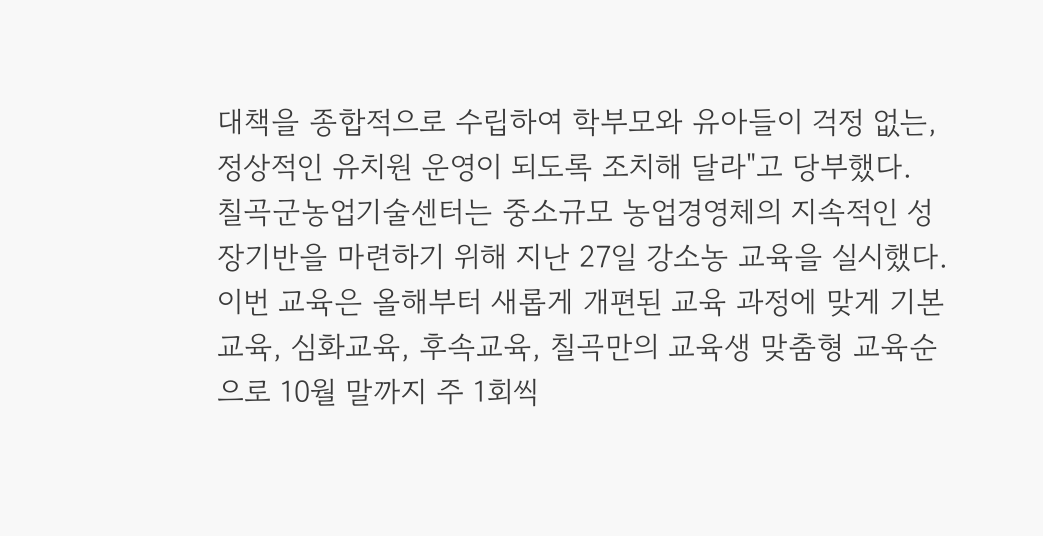대책을 종합적으로 수립하여 학부모와 유아들이 걱정 없는, 정상적인 유치원 운영이 되도록 조치해 달라"고 당부했다.
칠곡군농업기술센터는 중소규모 농업경영체의 지속적인 성장기반을 마련하기 위해 지난 27일 강소농 교육을 실시했다. 이번 교육은 올해부터 새롭게 개편된 교육 과정에 맞게 기본교육, 심화교육, 후속교육, 칠곡만의 교육생 맞춤형 교육순으로 10월 말까지 주 1회씩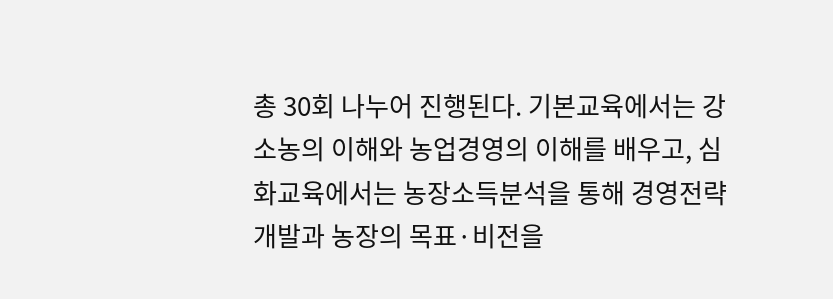총 30회 나누어 진행된다. 기본교육에서는 강소농의 이해와 농업경영의 이해를 배우고, 심화교육에서는 농장소득분석을 통해 경영전략 개발과 농장의 목표·비전을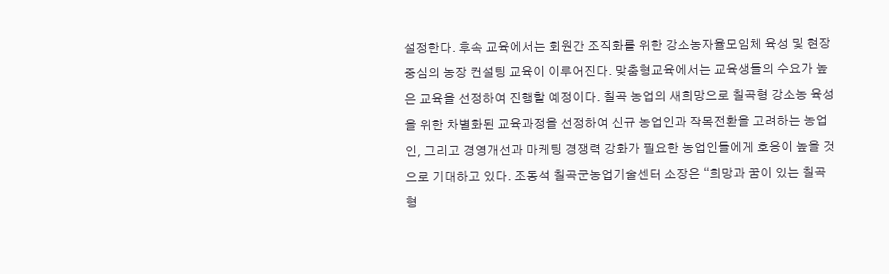설정한다. 후속 교육에서는 회원간 조직화를 위한 강소농자율모임체 육성 및 현장 중심의 농장 컨설팅 교육이 이루어진다. 맞춤형교육에서는 교육생들의 수요가 높은 교육을 선정하여 진행할 예정이다. 칠곡 농업의 새희망으로 칠곡형 강소농 육성을 위한 차별화된 교육과정을 선정하여 신규 농업인과 작목전환을 고려하는 농업인, 그리고 경영개선과 마케팅 경쟁력 강화가 필요한 농업인들에게 호응이 높을 것으로 기대하고 있다. 조동석 칠곡군농업기술센터 소장은 “희망과 꿈이 있는 칠곡형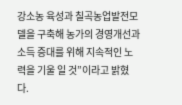강소농 육성과 칠곡농업발전모델을 구축해 농가의 경영개선과 소득 증대를 위해 지속적인 노력을 기울 일 것”이라고 밝혔다.